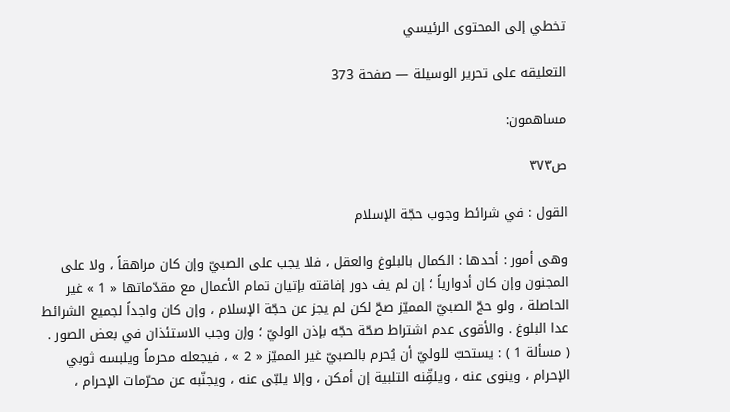تخطي إلى المحتوى الرئيسي

التعليقه على تحرير الوسيلة — صفحة 373

مساهمون:

ص٣٧٣

القول : في شرائط وجوب حجّة الإسلام

وهى أمور : أحدها : الكمال بالبلوغ والعقل ، فلا يجب على الصبيّ وإن كان مراهقاً ، ولا على المجنون وإن كان أدوارياً ؛ إن لم يف دور إفاقته بإتيان تمام الأعمال مع مقدّماتها « 1 » غير الحاصلة ، ولو حجّ الصبيّ المميّز صحّ لكن لم يجز عن حجّة الإسلام ، وإن كان واجداً لجميع الشرائط عدا البلوغ . والأقوى عدم اشتراط صحّة حجّه بإذن الوليّ ؛ وإن وجب الاستئذان في بعض الصور . ( مسألة 1 ) : يستحبّ للوليّ أن يُحرم بالصبيّ غير المميّز « 2 » ، فيجعله محرماً ويلبسه ثوبي الإحرام ، وينوى عنه ، ويلقِّنه التلبية إن أمكن ، وإلا يلبّى عنه ، ويجنّبه عن محرّمات الإحرام ،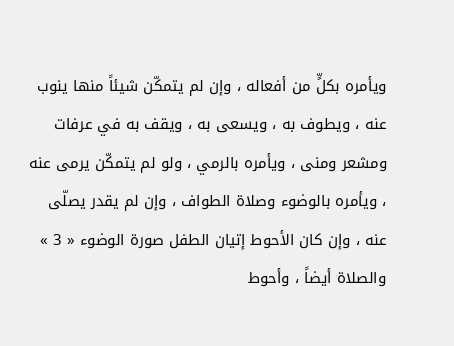ويأمره بكلٍّ من أفعاله ، وإن لم يتمكّن شيئاً منها ينوب عنه ، ويطوف به ، ويسعى به ، ويقف به في عرفات ومشعر ومنى ، ويأمره بالرمي ، ولو لم يتمكّن يرمى عنه ، ويأمره بالوضوء وصلاة الطواف ، وإن لم يقدر يصلّى عنه ، وإن كان الأحوط إتيان الطفل صورة الوضوء « 3 » والصلاة أيضاً ، وأحوط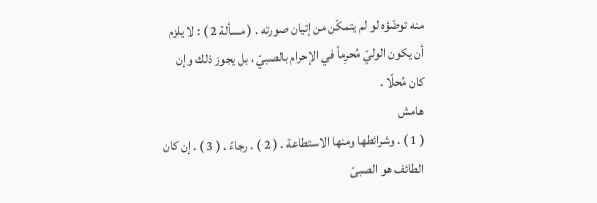منه توضّؤه لو لم يتمكّن من إتيان صورته . ( مسألة 2 ) : لا يلزم أن يكون الوليّ مُحرِماً في الإحرام بالصبيّ ، بل يجوز ذلك وإن كان مُحلًا .
هامش
( 1 ) . وشرائطها ومنها الاستطاعة . ( 2 ) . رجاءً . ( 3 ) . إن كان الطائف هو الصبىّ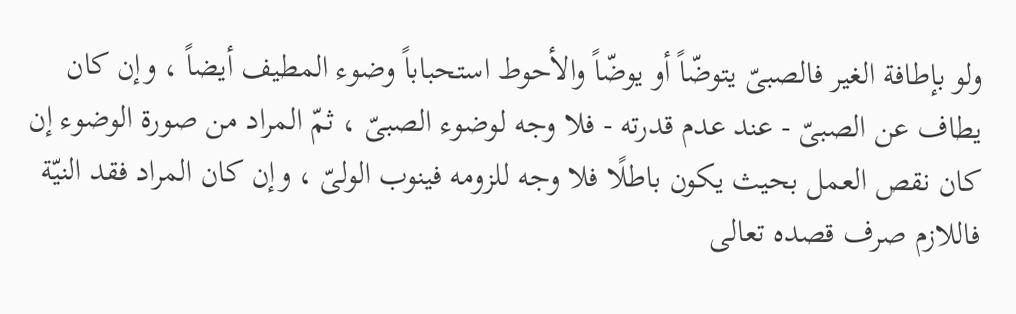ولو بإطافة الغير فالصبىّ يتوضّاً أو يوضّاً والأحوط استحباباً وضوء المطيف أيضاً ، وإن كان يطاف عن الصبىّ - عند عدم قدرته - فلا وجه لوضوء الصبىّ ، ثمّ المراد من صورة الوضوء إن كان نقص العمل بحيث يكون باطلًا فلا وجه للزومه فينوب الولىّ ، وإن كان المراد فقد النيّة فاللازم صرف قصده تعالى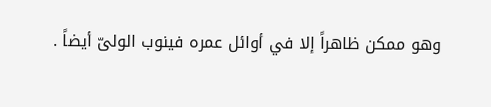وهو ممكن ظاهراً إلا في أوائل عمره فينوب الولىّ أيضاً .